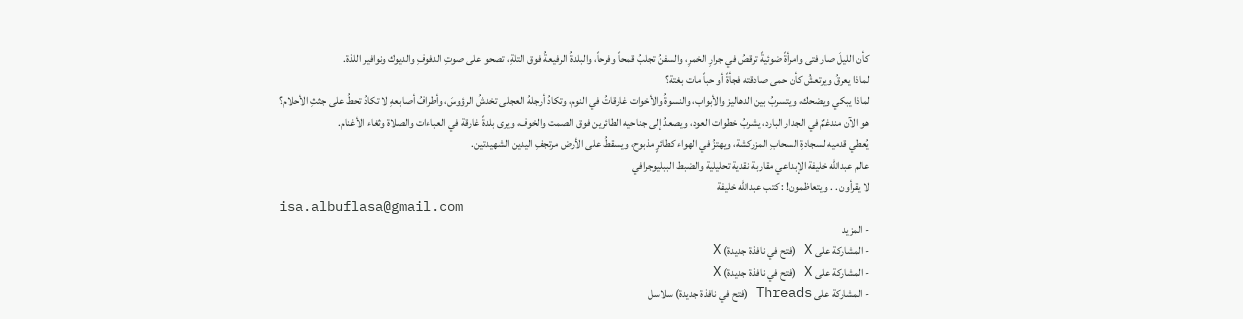كأن الليلَ صار فتى وامرأةً ضوئيةً ترقصُ في جرارِ الخمرِ، والسفنُ تجلبُ قمحاً وفرحاً، والبلدةُ الرفيعةُ فوق التلةِ، تصحو على صوتِ الدفوفِ والديوك ونوافير اللذة.
لماذا يعرقُ ويرتعشُ كأن حمى صادقته فجأةً أو حباً مات بغتة؟
لماذا يبكي ويضحك، ويتسربُ بين الدهاليز والأبواب، والنسوةُ والأخوات غارقاتُ في النوم، وتكادُ أرجلهُ العجلى تخدشُ الرؤوسَ، وأطرافُ أصابعهِ لا تكادُ تحطُ على جثثِ الأحلام؟
هو الآن مندغمٌ في الجدار البارد، يشربُ خطوات العود، ويصعدُ إلى جناحيه الطائرين فوق الصمت والخوف، ويرى بلدةً غارقة في العباءات والصلاة وثغاء الأغنام.
يُعطي قدميه لسجادةِ السحابِ المزركشة، ويهتزُ في الهواء كطائرٍ مذبوح، ويسقطُ على الأرض مرتجفِ اليدين الشهيدتين.
عالم عبدالله خليفة الإبداعي مقاربة نقدية تحليلية والضبط الببليوجرافي
لا يقرأون . . ويتعاظمون! : كتب عبدالله خليفة
isa.albuflasa@gmail.com
- المزيد
- المشاركة على X (فتح في نافذة جديدة) X
- المشاركة على X (فتح في نافذة جديدة) X
- المشاركة على Threads (فتح في نافذة جديدة) سلاسل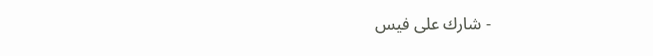- شارك على فيس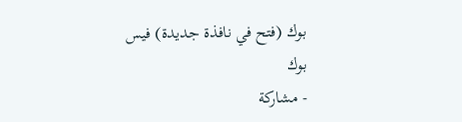بوك (فتح في نافذة جديدة) فيس بوك
- مشاركة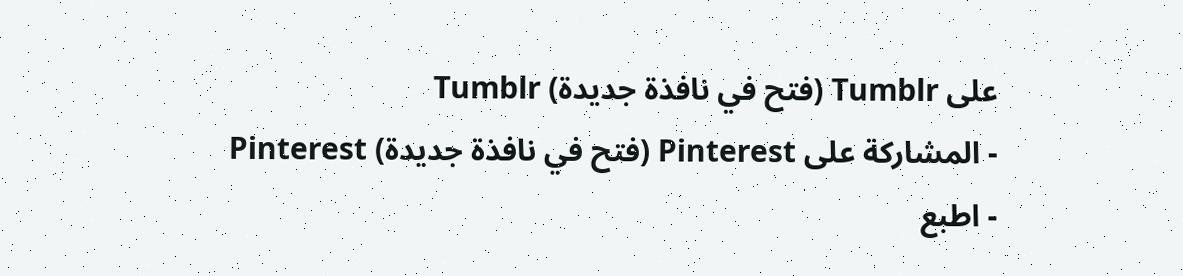على Tumblr (فتح في نافذة جديدة) Tumblr
- المشاركة على Pinterest (فتح في نافذة جديدة) Pinterest
- اطبع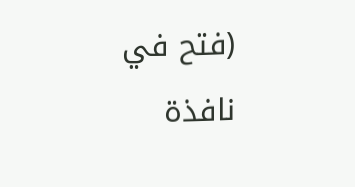(فتح في نافذة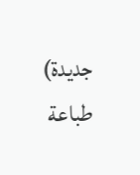جديدة) طباعة